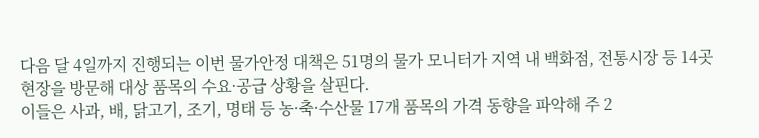다음 달 4일까지 진행되는 이번 물가안정 대책은 51명의 물가 모니터가 지역 내 백화점, 전통시장 등 14곳 현장을 방문해 대상 품목의 수요·공급 상황을 살핀다.
이들은 사과, 배, 닭고기, 조기, 명태 등 농·축·수산물 17개 품목의 가격 동향을 파악해 주 2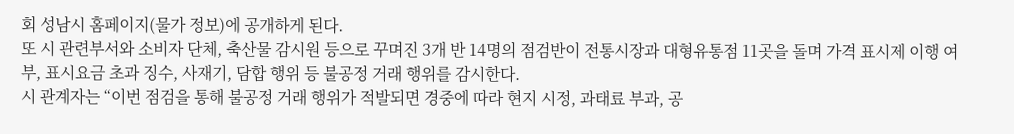회 성남시 홈페이지(물가 정보)에 공개하게 된다.
또 시 관련부서와 소비자 단체, 축산물 감시원 등으로 꾸며진 3개 반 14명의 점검반이 전통시장과 대형유통점 11곳을 돌며 가격 표시제 이행 여부, 표시요금 초과 징수, 사재기, 담합 행위 등 불공정 거래 행위를 감시한다.
시 관계자는 “이번 점검을 통해 불공정 거래 행위가 적발되면 경중에 따라 현지 시정, 과태료 부과, 공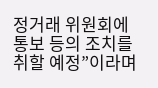정거래 위원회에 통보 등의 조치를 취할 예정”이라며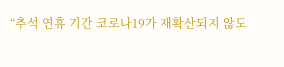“추석 연휴 기간 코로나19가 재확산되지 않도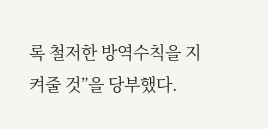록 철저한 방역수칙을 지켜줄 것”을 당부했다.